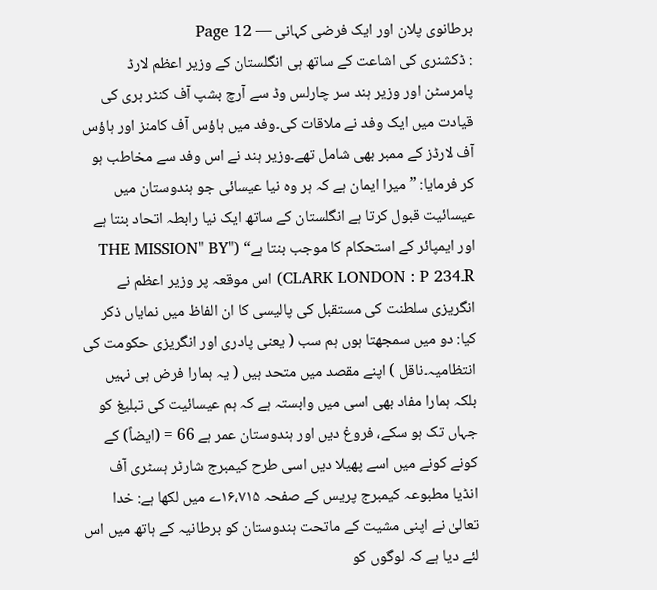برطانوی پلان اور ایک فرضی کہانی — Page 12
: ڈکشنری کی اشاعت کے ساتھ ہی انگلستان کے وزیر اعظم لارڈ پامرسٹن اور وزیر ہند سر چارلس وڈ سے آرچ بشپ آف کنٹر بری کی قیادت میں ایک وفد نے ملاقات کی۔وفد میں ہاؤس آف کامنز اور ہاؤس آف لارڈز کے ممبر بھی شامل تھے۔وزیر ہند نے اس وفد سے مخاطب ہو کر فرمایا: ” میرا ایمان ہے کہ ہر وہ نیا عیسائی جو ہندوستان میں عیسائیت قبول کرتا ہے انگلستان کے ساتھ ایک نیا رابطہ اتحاد بنتا ہے اور ایمپائر کے استحکام کا موجب بنتا ہے“ ("THE MISSION" BY R۔CLARK LONDON : P 234) اس موقعہ پر وزیر اعظم نے انگریزی سلطنت کی مستقبل کی پالیسی کا ان الفاظ میں نمایاں ذکر کیا: دو میں سمجھتا ہوں ہم سب ( یعنی پادری اور انگریزی حکومت کی انتظامیہ۔ناقل ) اپنے مقصد میں متحد ہیں ( یہ ہمارا فرض ہی نہیں بلکہ ہمارا مفاد بھی اسی میں وابستہ ہے کہ ہم عیسائیت کی تبلیغ کو جہاں تک ہو سکے، فروغ دیں اور ہندوستان عمر ہے 66 = (ایضاً) کے کونے کونے میں اسے پھیلا دیں اسی طرح کیمبرج شارٹر ہسٹری آف انڈیا مطبوعہ کیمبرج پریس کے صفحہ ۱۶،۷۱۵ے میں لکھا ہے: خدا تعالیٰ نے اپنی مشیت کے ماتحت ہندوستان کو برطانیہ کے ہاتھ میں اس لئے دیا ہے کہ لوگوں کو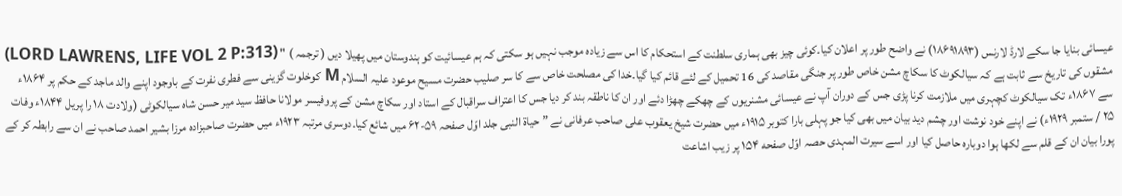عیسائی بنایا جا سکے لارڈ لارنس (۱۸۶۹۱۸۹۳) نے واضح طور پر اعلان کیا۔کوئی چیز بھی ہماری سلطنت کے استحکام کا اس سے زیادہ موجب نہیں ہو سکتی کہ ہم عیسائیت کو ہندوستان میں پھیلا دیں ( ترجمہ ) " (LORD LAWRENS, LIFE VOL 2 P:313) مشقوں کی تاریخ سے ثابت ہے کہ سیالکوٹ کا سکاچ مشن خاص طور پر جنگی مقاصد کی 16 تحمیل کے لئے قائم کیا گیا۔خدا کی مصلحت خاص سے کا سر صلیب حضرت مسیح موعود علیہ السلام M کوخلوت گزینی سے فطری نفرت کے باوجود اپنے والد ماجد کے حکم پر ۱۸۶۴ء سے ۱۸۶۷ء تک سیالکوٹ کچہری میں ملازمت کرنا پڑی جس کے دوران آپ نے عیسائی مشنریوں کے چھکے چھڑا دئے اور ان کا ناطقہ بند کر دیا جس کا اعتراف سراقبال کے استاد اور سکاچ مشن کے پروفیسر مولانا حافظ سید میر حسن شاہ سیالکوٹی (ولادت ۱۸ را پریل ۱۸۴۴ء وفات ۲۵ / ستمبر ۱۹۲۹ء) نے اپنے خود نوشت اور چشم دید بیان میں بھی کیا جو پہلی بارا کتوبر ۱۹۱۵ء میں حضرت شیخ یعقوب علی صاحب عرفانی نے ”حیاۃ النبی جلد اوّل صفحہ ۵۹-۶۲ میں شائع کیا۔دوسری مرتبہ ۱۹۲۳ء میں حضرت صاحبزادہ مرزا بشیر احمد صاحب نے ان سے رابطہ کر کے پورا بیان ان کے قلم سے لکھا ہوا دوبارہ حاصل کیا اور اسے سیرت المہدی حصہ اوّل صفحه ۱۵۴ پر زیب اشاعت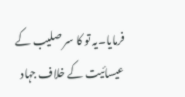فرمایا۔یہ تو کا سر صلیب کے عیسائیت کے خلاف جہاد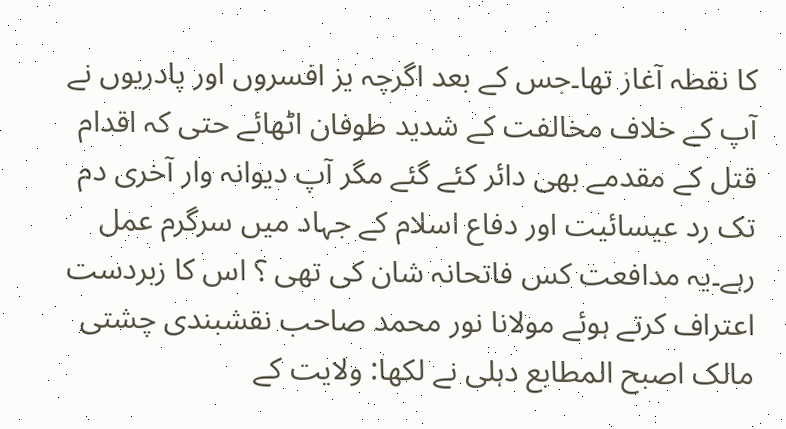کا نقطہ آغاز تھا۔جس کے بعد اگرچہ یز افسروں اور پادریوں نے آپ کے خلاف مخالفت کے شدید طوفان اٹھائے حتی کہ اقدام قتل کے مقدمے بھی دائر کئے گئے مگر آپ دیوانہ وار آخری دم تک رد عیسائیت اور دفاع اسلام کے جہاد میں سرگرم عمل رہے۔یہ مدافعت کس فاتحانہ شان کی تھی ؟ اس کا زبردست اعتراف کرتے ہوئے مولانا نور محمد صاحب نقشبندی چشتی مالک اصبح المطابع دہلی نے لکھا: ولایت کے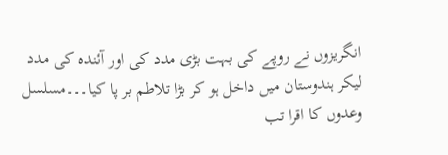انگریزوں نے روپے کی بہت بڑی مدد کی اور آئندہ کی مدد لیکر ہندوستان میں داخل ہو کر بڑا تلاطم بر پا کیا۔۔۔مسلسل وعدوں کا اقرا تب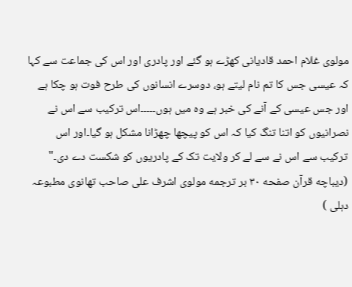مولوی غلام احمد قادیانی کھڑے ہو گئے اور پادری اور اس کی جماعت سے کہا کہ عیسی جس کا تم نام لیتے ہو، دوسرے انسانوں کی طرح فوت ہو چکا ہے اور جس عیسی کے آنے کی خبر ہے وہ میں ہوں۔۔۔۔۔اس ترکیب سے اس نے نصرانیوں کو اتنا تنگ کیا کہ اس کو پیچھا چھڑانا مشکل ہو گیا۔اور اس ترکیب سے اس نے سے لے کر ولایت تک کے پادریوں کو شکست دے دی۔" (دیباچه قرآن صفحه ۳۰ بر ترجمه مولوی اشرف علی صاحب تھانوی مطبوعہ دہلی )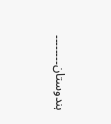ہندوستان۔۔۔۔۔۔۔۔